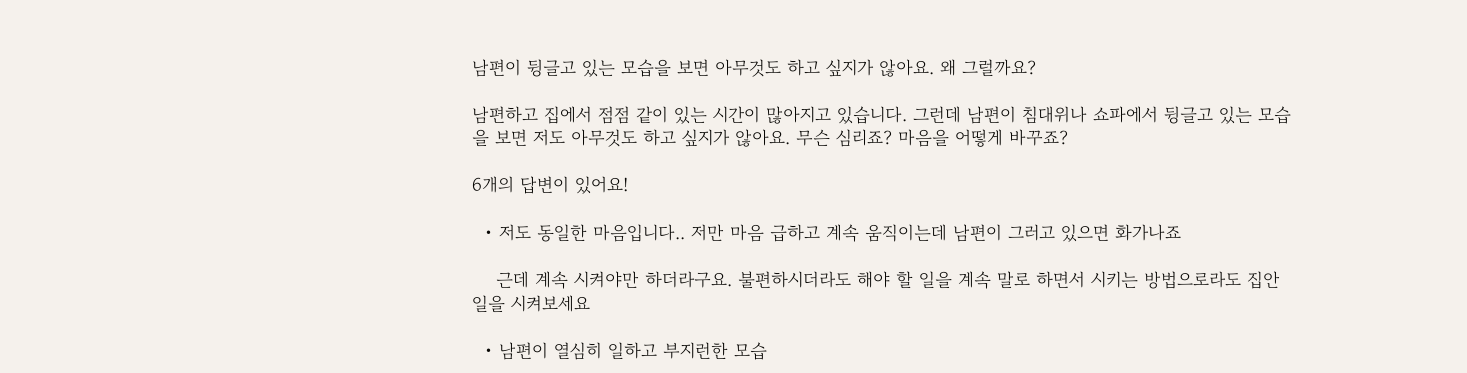남편이 뒹글고 있는 모습을 보면 아무것도 하고 싶지가 않아요. 왜 그럴까요?

남편하고 집에서 점점 같이 있는 시간이 많아지고 있습니다. 그런데 남편이 침대위나 쇼파에서 뒹글고 있는 모습을 보면 저도 아무것도 하고 싶지가 않아요. 무슨 심리죠? 마음을 어떻게 바꾸죠?

6개의 답변이 있어요!

  • 저도 동일한 마음입니다.. 저만 마음 급하고 계속 움직이는데 남편이 그러고 있으면 화가나죠

    근데 계속 시켜야만 하더라구요. 불편하시더라도 해야 할 일을 계속 말로 하면서 시키는 방법으로라도 집안일을 시켜보세요

  • 남편이 열심히 일하고 부지런한 모습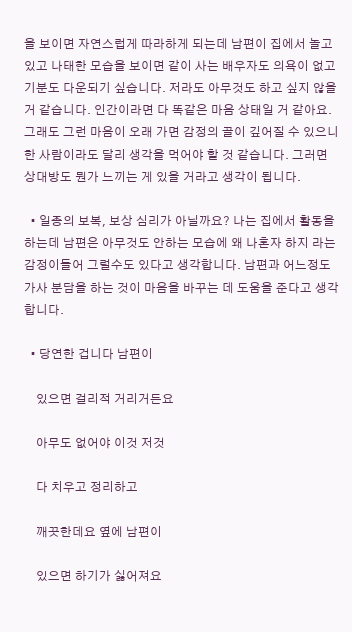을 보이면 자연스럽게 따라하게 되는데 남편이 집에서 놀고 있고 나태한 모습을 보이면 같이 사는 배우자도 의욕이 없고 기분도 다운되기 싶습니다. 저라도 아무것도 하고 싶지 않을 거 같습니다. 인간이라면 다 똑같은 마음 상태일 거 같아요. 그래도 그런 마음이 오래 가면 감정의 골이 깊어질 수 있으니 한 사람이라도 달리 생각을 먹어야 할 것 같습니다. 그러면 상대방도 뭔가 느끼는 게 있을 거라고 생각이 됩니다.

  • 일종의 보복, 보상 심리가 아닐까요? 나는 집에서 활동을 하는데 남편은 아무것도 안하는 모습에 왜 나혼자 하지 라는 감정이들어 그럴수도 있다고 생각합니다. 남편과 어느정도 가사 분담을 하는 것이 마음을 바꾸는 데 도움을 준다고 생각합니다.

  • 당연한 겁니다 남편이

    있으면 걸리적 거리거든요

    아무도 없어야 이것 저것

    다 치우고 정리하고

    깨끗한데요 옆에 남편이

    있으면 하기가 싫어져요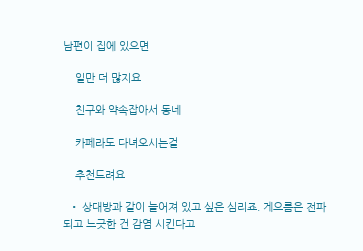남편이 집에 있으면

    일만 더 많지요

    친구와 약속잡아서 동네

    카페라도 다녀오시는걸

    추천드려요

  • 상대방과 같이 늘어져 있고 싶은 심리죠. 게으름은 전파되고 느긋한 건 감염 시킨다고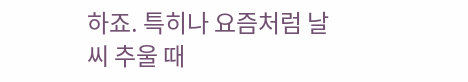하죠. 특히나 요즘처럼 날씨 추울 때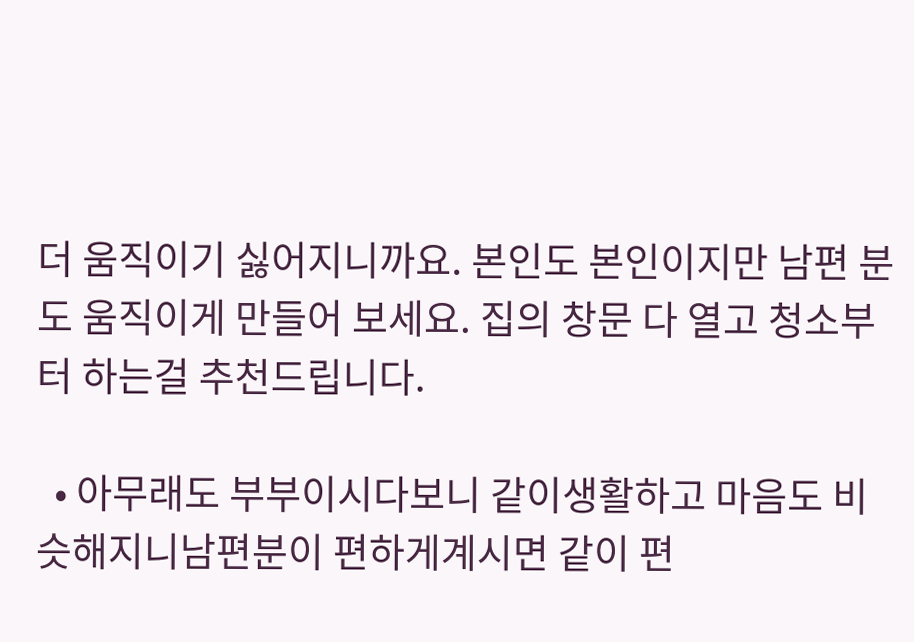더 움직이기 싫어지니까요. 본인도 본인이지만 남편 분도 움직이게 만들어 보세요. 집의 창문 다 열고 청소부터 하는걸 추천드립니다.

  • 아무래도 부부이시다보니 같이생활하고 마음도 비슷해지니남편분이 편하게계시면 같이 편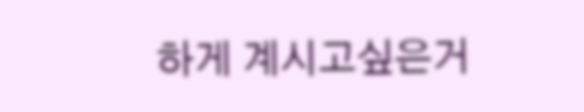하게 계시고싶은거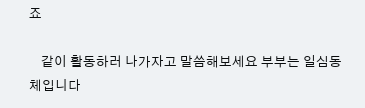죠

    같이 활동하러 나가자고 말씀해보세요 부부는 일심동체입니다